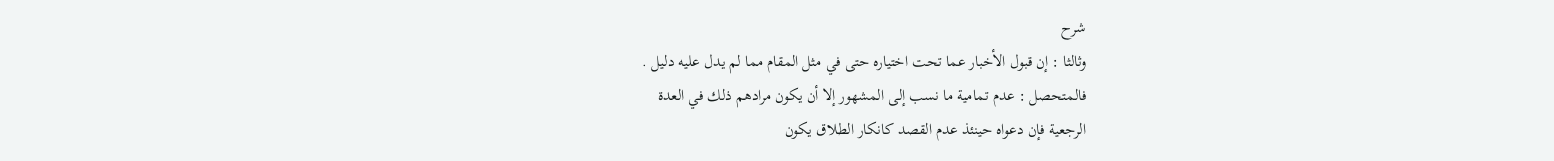شرح
وثالثا : إن قبول الأخبار عما تحت اختياره حتى في مثل المقام مما لم يدل عليه دليل .
فالمتحصل : عدم تمامية ما نسب إلى المشهور إلا أن يكون مرادهم ذلك في العدة
الرجعية فإن دعواه حينئذ عدم القصد كانكار الطلاق يكون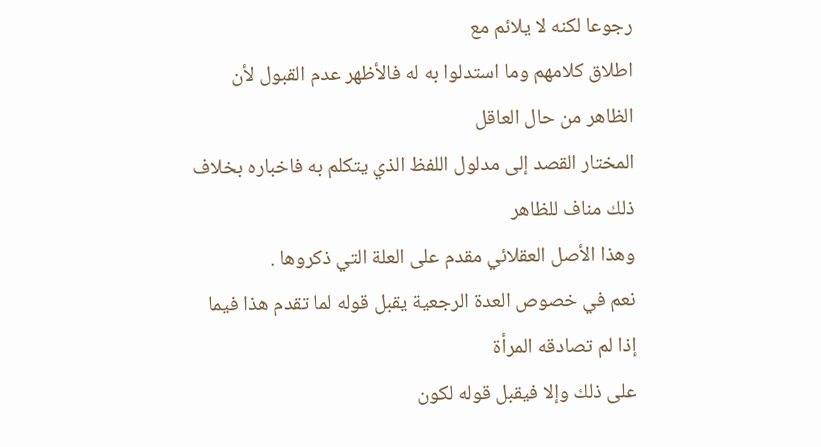رجوعا لكنه لا يلائم مع
اطلاق كلامهم وما استدلوا به له فالأظهر عدم القبول لأن الظاهر من حال العاقل
المختار القصد إلى مدلول اللفظ الذي يتكلم به فاخباره بخلاف ذلك مناف للظاهر
وهذا الأصل العقلائي مقدم على العلة التي ذكروها .
نعم في خصوص العدة الرجعية يقبل قوله لما تقدم هذا فيما إذا لم تصادقه المرأة
على ذلك وإلا فيقبل قوله لكون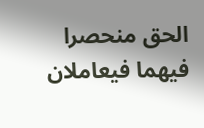الحق منحصرا فيهما فيعاملان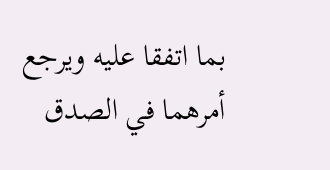بما اتفقا عليه ويرجع
أمرهما في الصدق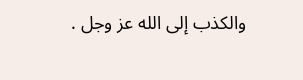والكذب إلى الله عز وجل .